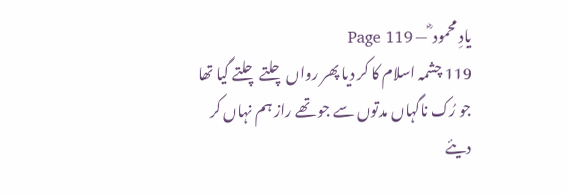یادِ محمود ؓ — Page 119
119 چشمہ اسلام کا کر دیا پھر رواں چلتے چلتے گیا تھا جو رُک ناگہاں مدتوں سے جو تھے راز ہم نہاں کر دیئے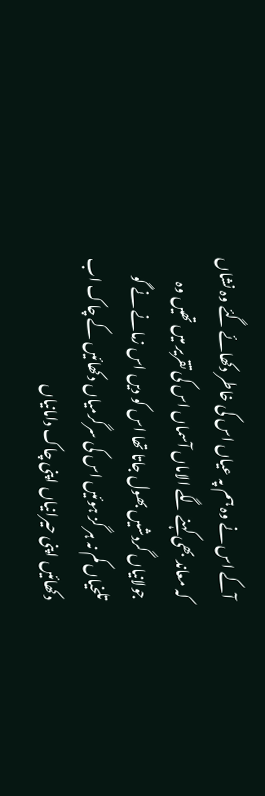آکے اس نے وہ ہم پہ عیاں اس کی خاطر دکھائے گئے وہ نشاں کہ معاند بھی کہنے لگے الاماں آسماں اس کی تقریر میں تھیں وہ جولانیاں گردشیں بھول جاتا تھا اس کو دیں اس زمانے نے گو تلخیاں کم نہ ہر گز ہوئیں اس کی سرگرمیاں دکھائیں کے چاک اب دکھائیں اپنی حیرانیاں اپنی چاک دامانیاں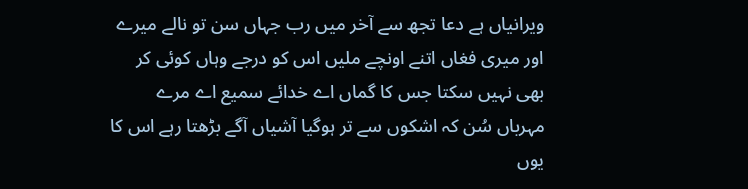ویرانیاں ہے دعا تجھ سے آخر میں رب جہاں سن تو نالے میرے اور میری فغاں اتنے اونچے ملیں اس کو درجے وہاں کوئی کر بھی نہیں سکتا جس کا گماں اے خدائے سمیع اے مرے مہرباں سُن کہ اشکوں سے تر ہوگیا آشیاں آگے بڑھتا رہے اس کا یوں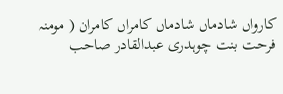کارواں شادماں شادماں کامراں کامران ( مومنہ فرحت بنت چوہدری عبدالقادر صاحب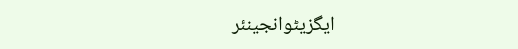ایگزیٹوانجینئر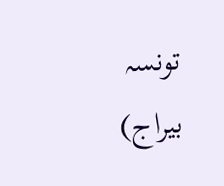تونسہ بیراج)